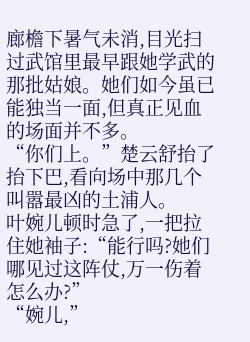廊檐下暑气未消,目光扫过武馆里最早跟她学武的那批姑娘。她们如今虽已能独当一面,但真正见血的场面并不多。
“你们上。”楚云舒抬了抬下巴,看向场中那几个叫嚣最凶的土浦人。
叶婉儿顿时急了,一把拉住她袖子:“能行吗?她们哪见过这阵仗,万一伤着怎么办?”
“婉儿,”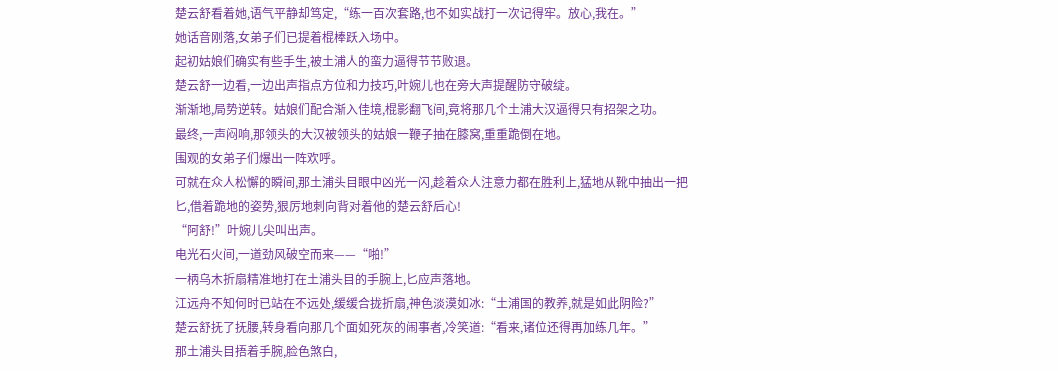楚云舒看着她,语气平静却笃定,“练一百次套路,也不如实战打一次记得牢。放心,我在。”
她话音刚落,女弟子们已提着棍棒跃入场中。
起初姑娘们确实有些手生,被土浦人的蛮力逼得节节败退。
楚云舒一边看,一边出声指点方位和力技巧,叶婉儿也在旁大声提醒防守破绽。
渐渐地,局势逆转。姑娘们配合渐入佳境,棍影翻飞间,竟将那几个土浦大汉逼得只有招架之功。
最终,一声闷响,那领头的大汉被领头的姑娘一鞭子抽在膝窝,重重跪倒在地。
围观的女弟子们爆出一阵欢呼。
可就在众人松懈的瞬间,那土浦头目眼中凶光一闪,趁着众人注意力都在胜利上,猛地从靴中抽出一把匕,借着跪地的姿势,狠厉地刺向背对着他的楚云舒后心!
“阿舒!”叶婉儿尖叫出声。
电光石火间,一道劲风破空而来——“啪!”
一柄乌木折扇精准地打在土浦头目的手腕上,匕应声落地。
江远舟不知何时已站在不远处,缓缓合拢折扇,神色淡漠如冰:“土浦国的教养,就是如此阴险?”
楚云舒抚了抚腰,转身看向那几个面如死灰的闹事者,冷笑道:“看来,诸位还得再加练几年。”
那土浦头目捂着手腕,脸色煞白,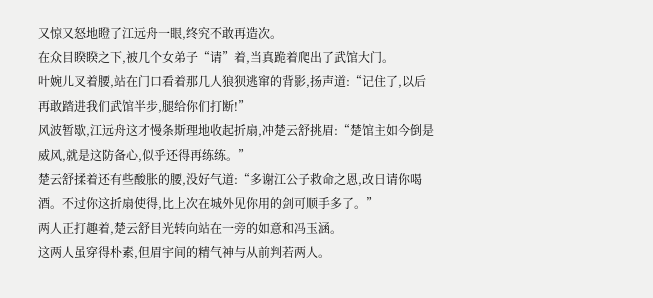又惊又怒地瞪了江远舟一眼,终究不敢再造次。
在众目睽睽之下,被几个女弟子“请”着,当真跪着爬出了武馆大门。
叶婉儿叉着腰,站在门口看着那几人狼狈逃窜的背影,扬声道:“记住了,以后再敢踏进我们武馆半步,腿给你们打断!”
风波暂歇,江远舟这才慢条斯理地收起折扇,冲楚云舒挑眉:“楚馆主如今倒是威风,就是这防备心,似乎还得再练练。”
楚云舒揉着还有些酸胀的腰,没好气道:“多谢江公子救命之恩,改日请你喝酒。不过你这折扇使得,比上次在城外见你用的剑可顺手多了。”
两人正打趣着,楚云舒目光转向站在一旁的如意和冯玉涵。
这两人虽穿得朴素,但眉宇间的精气神与从前判若两人。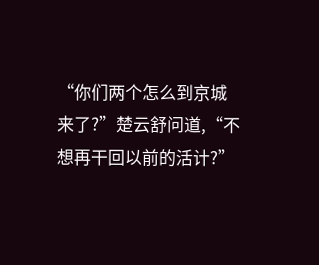“你们两个怎么到京城来了?”楚云舒问道,“不想再干回以前的活计?”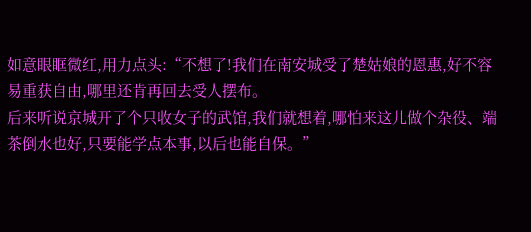如意眼眶微红,用力点头:“不想了!我们在南安城受了楚姑娘的恩惠,好不容易重获自由,哪里还肯再回去受人摆布。
后来听说京城开了个只收女子的武馆,我们就想着,哪怕来这儿做个杂役、端茶倒水也好,只要能学点本事,以后也能自保。”